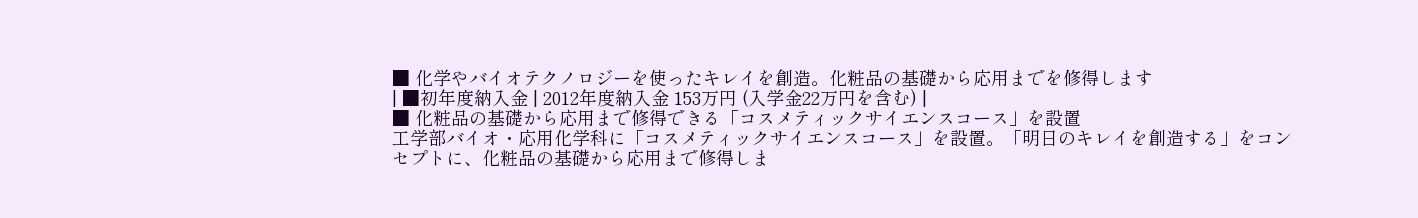■ 化学やバイオテクノロジーを使ったキレイを創造。化粧品の基礎から応用までを修得します
| ■初年度納入金 | 2012年度納入金 153万円 (入学金22万円を含む) |
■ 化粧品の基礎から応用まで修得できる「コスメティックサイエンスコース」を設置
工学部バイオ・応用化学科に「コスメティックサイエンスコース」を設置。「明日のキレイを創造する」をコンセプトに、化粧品の基礎から応用まで修得しま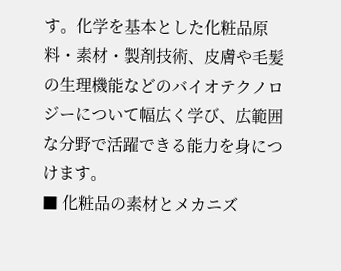す。化学を基本とした化粧品原料・素材・製剤技術、皮膚や毛髪の生理機能などのバイオテクノロジーについて幅広く学び、広範囲な分野で活躍できる能力を身につけます。
■ 化粧品の素材とメカニズ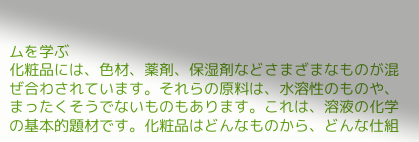ムを学ぶ
化粧品には、色材、薬剤、保湿剤などさまざまなものが混ぜ合わされています。それらの原料は、水溶性のものや、まったくそうでないものもあります。これは、溶液の化学の基本的題材です。化粧品はどんなものから、どんな仕組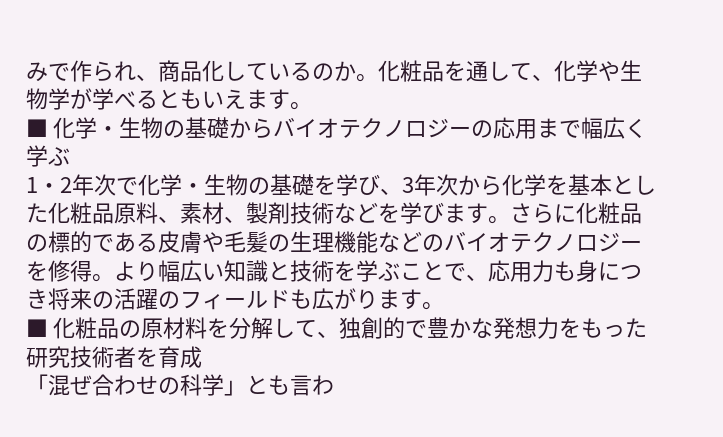みで作られ、商品化しているのか。化粧品を通して、化学や生物学が学べるともいえます。
■ 化学・生物の基礎からバイオテクノロジーの応用まで幅広く学ぶ
1・2年次で化学・生物の基礎を学び、3年次から化学を基本とした化粧品原料、素材、製剤技術などを学びます。さらに化粧品の標的である皮膚や毛髪の生理機能などのバイオテクノロジーを修得。より幅広い知識と技術を学ぶことで、応用力も身につき将来の活躍のフィールドも広がります。
■ 化粧品の原材料を分解して、独創的で豊かな発想力をもった研究技術者を育成
「混ぜ合わせの科学」とも言わ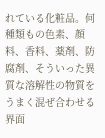れている化粧品。何種類もの色素、顔料、香料、薬剤、防腐剤、そういった異質な溶解性の物質をうまく混ぜ合わせる界面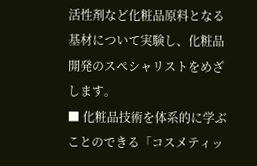活性剤など化粧品原料となる基材について実験し、化粧品開発のスペシャリストをめざします。
■ 化粧品技術を体系的に学ぶことのできる「コスメティッ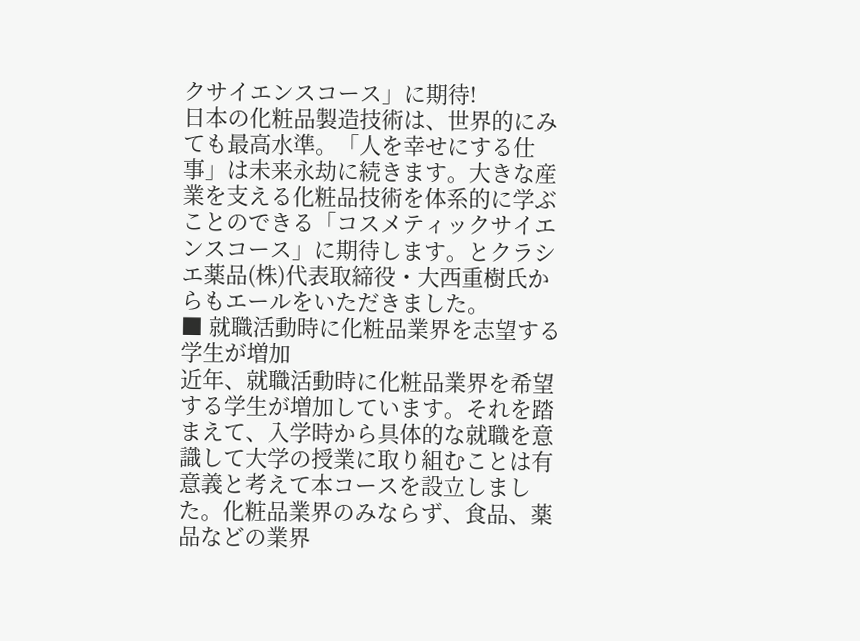クサイエンスコース」に期待!
日本の化粧品製造技術は、世界的にみても最高水準。「人を幸せにする仕事」は未来永劫に続きます。大きな産業を支える化粧品技術を体系的に学ぶことのできる「コスメティックサイエンスコース」に期待します。とクラシエ薬品(株)代表取締役・大西重樹氏からもエールをいただきました。
■ 就職活動時に化粧品業界を志望する学生が増加
近年、就職活動時に化粧品業界を希望する学生が増加しています。それを踏まえて、入学時から具体的な就職を意識して大学の授業に取り組むことは有意義と考えて本コースを設立しました。化粧品業界のみならず、食品、薬品などの業界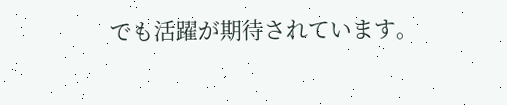でも活躍が期待されています。